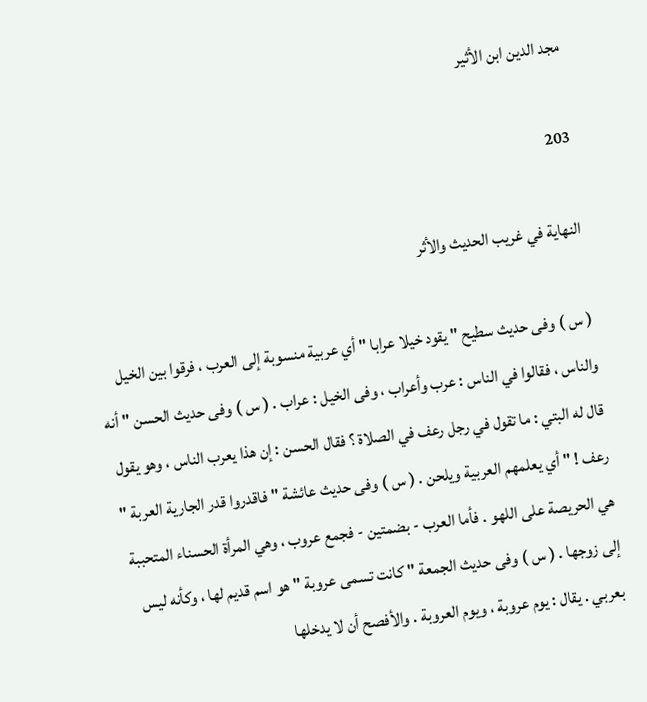مجد الدين ابن الأثير

203

النهاية في غريب الحديث والأثر

( س ) وفى حديث سطيح " يقود خيلا عرابا " أي عربية منسوبة إلى العرب ، فرقوا بين الخيل والناس ، فقالوا في الناس : عرب وأعراب ، وفى الخيل : عراب . ( س ) وفى حديث الحسن " أنه قال له البتي : ما تقول في رجل رعف في الصلاة ؟ فقال الحسن : إن هذا يعرب الناس ، وهو يقول رعف ! " أي يعلمهم العربية ويلحن . ( س ) وفى حديث عائشة " فاقدروا قدر الجارية العربة " هي الحريصة على اللهو . فأما العرب - بضمتين - فجمع عروب ، وهي المرأة الحسناء المتحببة إلى زوجها . ( س ) وفى حديث الجمعة " كانت تسمى عروبة " هو اسم قديم لها ، وكأنه ليس بعربي . يقال : يوم عروبة ، ويوم العروبة . والأفصح أن لا يدخلها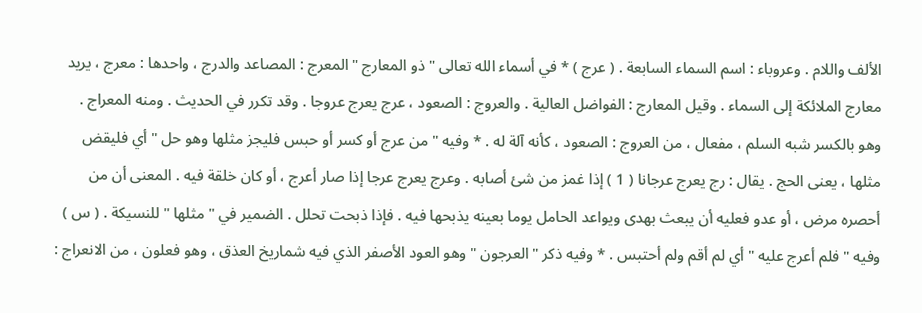الألف واللام . وعروباء : اسم السماء السابعة . ( عرج ) * في أسماء الله تعالى " ذو المعارج " المعرج : المصاعد والدرج ، واحدها : معرج ، يريد معارج الملائكة إلى السماء . وقيل المعارج : الفواضل العالية . والعروج : الصعود ، عرج يعرج عروجا . وقد تكرر في الحديث . ومنه المعراج . وهو بالكسر شبه السلم ، مفعال ، من العروج : الصعود ، كأنه آلة له . * وفيه " من عرج أو كسر أو حبس فليجز مثلها وهو حل " أي فليقض مثلها ، يعنى الحج . يقال : رج يعرج عرجانا ( 1 ) إذا غمز من شئ أصابه . وعرج يعرج عرجا إذا صار أعرج ، أو كان خلقة فيه . المعنى أن من أحصره مرض ، أو عدو فعليه أن يبعث بهدى ويواعد الحامل يوما بعينه يذبحها فيه . فإذا ذبحت تحلل . الضمير في " مثلها " للنسيكة . ( س ) وفيه " فلم أعرج عليه " أي لم أقم ولم أحتبس . * وفيه ذكر " العرجون " وهو العود الأصفر الذي فيه شماريخ العذق ، وهو فعلون ، من الانعراج :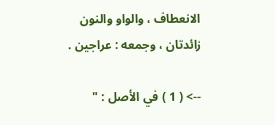الانعطاف ، والواو والنون زائدتان ، وجمعه : عراجين .

--> ( 1 ) في الأصل : "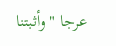عرجا " وأثبتنا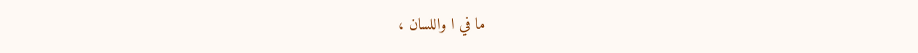ما في ا واللسان ،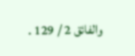والفائق 2 / 129 .